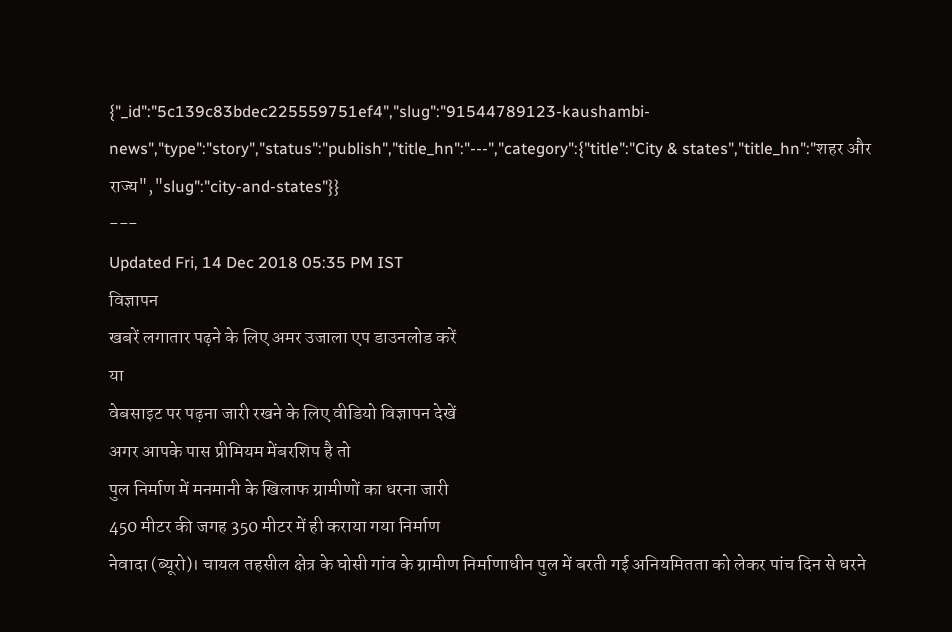{"_id":"5c139c83bdec225559751ef4","slug":"91544789123-kaushambi-news","type":"story","status":"publish","title_hn":"---","category":{"title":"City & states","title_hn":"शहर और राज्य","slug":"city-and-states"}}
---
Updated Fri, 14 Dec 2018 05:35 PM IST
विज्ञापन
खबरें लगातार पढ़ने के लिए अमर उजाला एप डाउनलोड करें
या
वेबसाइट पर पढ़ना जारी रखने के लिए वीडियो विज्ञापन देखें
अगर आपके पास प्रीमियम मेंबरशिप है तो
पुल निर्माण में मनमानी के खिलाफ ग्रामीणों का धरना जारी
450 मीटर की जगह 350 मीटर में ही कराया गया निर्माण
नेवादा (ब्यूरो)। चायल तहसील क्षेत्र के घोसी गांव के ग्रामीण निर्माणाधीन पुल में बरती गई अनियमितता को लेकर पांच दिन से धरने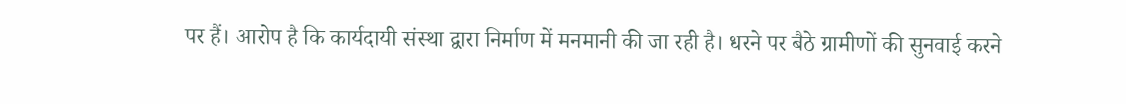पर हैं। आरोप है कि कार्यदायी संस्था द्वारा निर्माण में मनमानी की जा रही है। धरने पर बैठे ग्रामीणों की सुनवाई करने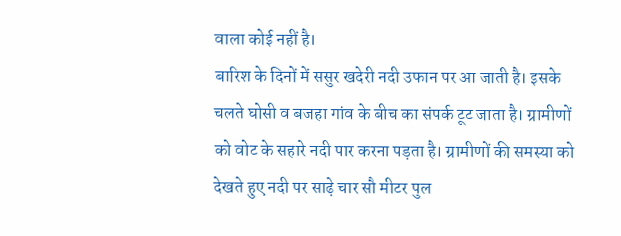वाला कोई नहीं है।
बारिश के दिनों में ससुर खदेरी नदी उफान पर आ जाती है। इसके चलते घोसी व बजहा गांव के बीच का संपर्क टूट जाता है। ग्रामीणों को वोट के सहारे नदी पार करना पड़ता है। ग्रामीणों की समस्या को देखते हुए नदी पर साढ़े चार सौ मीटर पुल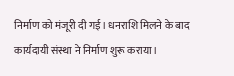निर्माण को मंजूरी दी गई। धनराशि मिलने के बाद कार्यदायी संस्था ने निर्माण शुरू कराया।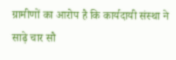ग्रामीणों का आरोप है कि कार्यदायी संस्था ने साढ़े चार सौ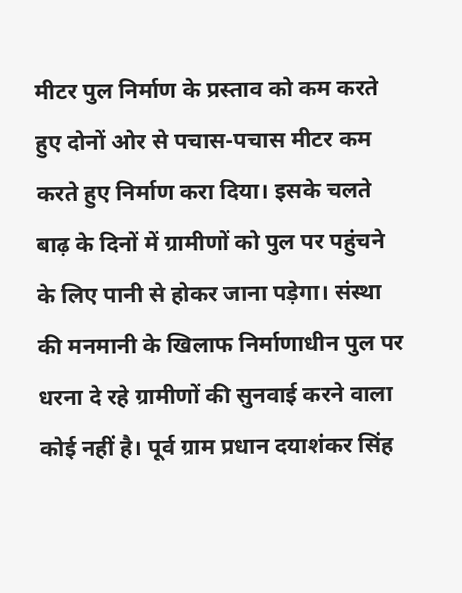मीटर पुल निर्माण के प्रस्ताव को कम करते हुए दोनों ओर से पचास-पचास मीटर कम करते हुए निर्माण करा दिया। इसके चलते बाढ़ के दिनों में ग्रामीणों को पुल पर पहुंचने के लिए पानी से होकर जाना पड़ेगा। संस्था की मनमानी के खिलाफ निर्माणाधीन पुल पर धरना दे रहे ग्रामीणों की सुनवाई करने वाला कोई नहीं है। पूर्व ग्राम प्रधान दयाशंकर सिंह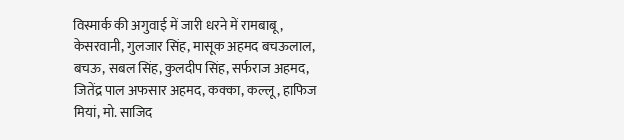विस्मार्क की अगुवाई में जारी धरने में रामबाबू, केसरवानी, गुलजार सिंह, मासूक अहमद बचऊलाल, बचऊ, सबल सिंह, कुलदीप सिंह, सर्फराज अहमद, जितेंद्र पाल अफसार अहमद, कक्का, कल्लू, हाफिज मियां, मो. साजिद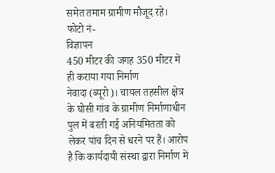समेत तमाम ग्रामीण मौजूद रहे।
फोटो नं-
विज्ञापन
450 मीटर की जगह 350 मीटर में ही कराया गया निर्माण
नेवादा (ब्यूरो)। चायल तहसील क्षेत्र के घोसी गांव के ग्रामीण निर्माणाधीन पुल में बरती गई अनियमितता को लेकर पांच दिन से धरने पर हैं। आरोप है कि कार्यदायी संस्था द्वारा निर्माण में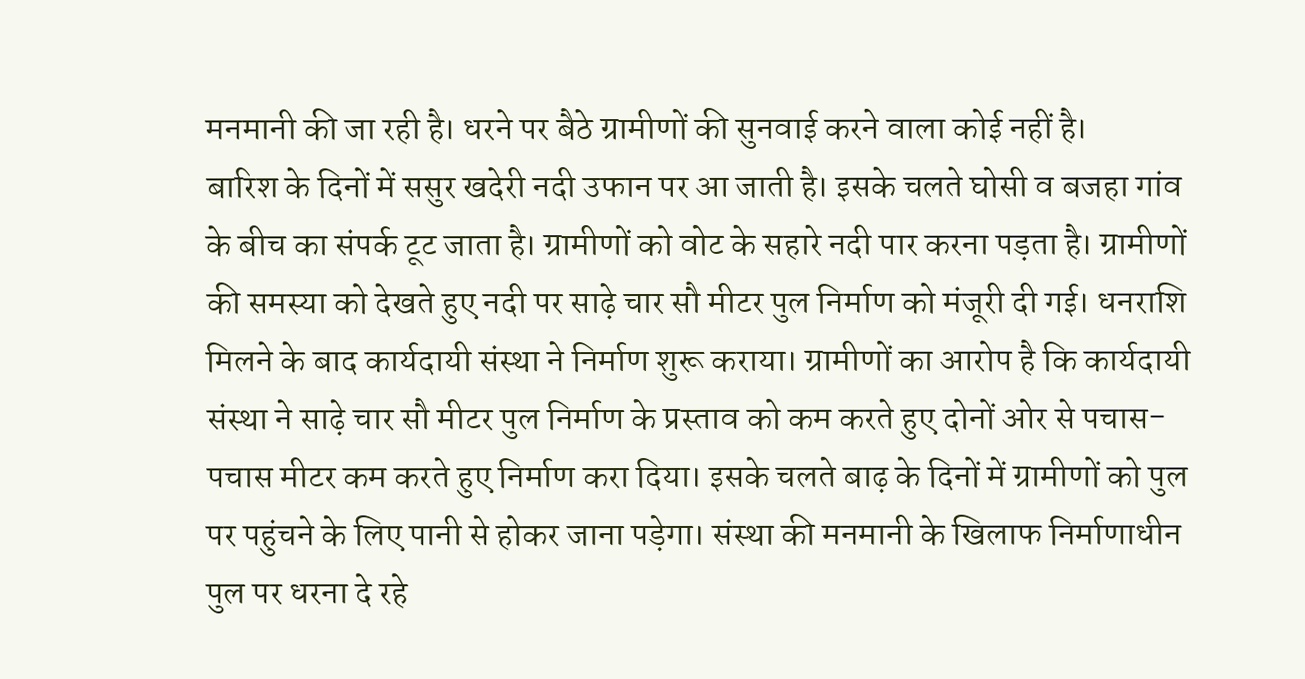मनमानी की जा रही है। धरने पर बैठे ग्रामीणों की सुनवाई करने वाला कोई नहीं है।
बारिश के दिनों में ससुर खदेरी नदी उफान पर आ जाती है। इसके चलते घोसी व बजहा गांव के बीच का संपर्क टूट जाता है। ग्रामीणों को वोट के सहारे नदी पार करना पड़ता है। ग्रामीणों की समस्या को देखते हुए नदी पर साढ़े चार सौ मीटर पुल निर्माण को मंजूरी दी गई। धनराशि मिलने के बाद कार्यदायी संस्था ने निर्माण शुरू कराया। ग्रामीणों का आरोप है कि कार्यदायी संस्था ने साढ़े चार सौ मीटर पुल निर्माण के प्रस्ताव को कम करते हुए दोनों ओर से पचास-पचास मीटर कम करते हुए निर्माण करा दिया। इसके चलते बाढ़ के दिनों में ग्रामीणों को पुल पर पहुंचने के लिए पानी से होकर जाना पड़ेगा। संस्था की मनमानी के खिलाफ निर्माणाधीन पुल पर धरना दे रहे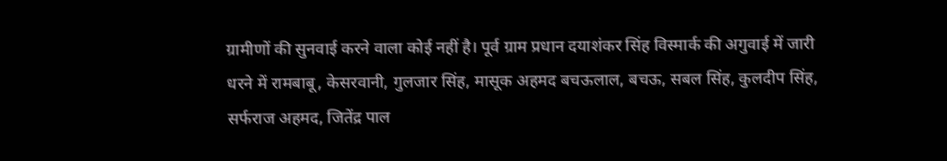ग्रामीणों की सुनवाई करने वाला कोई नहीं है। पूर्व ग्राम प्रधान दयाशंकर सिंह विस्मार्क की अगुवाई में जारी धरने में रामबाबू, केसरवानी, गुलजार सिंह, मासूक अहमद बचऊलाल, बचऊ, सबल सिंह, कुलदीप सिंह, सर्फराज अहमद, जितेंद्र पाल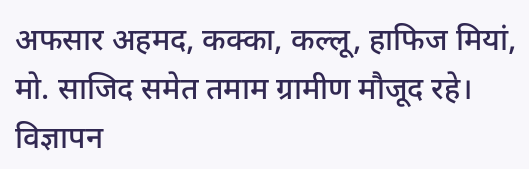अफसार अहमद, कक्का, कल्लू, हाफिज मियां, मो. साजिद समेत तमाम ग्रामीण मौजूद रहे।
विज्ञापन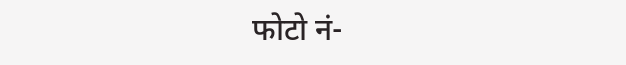फोटो नं-